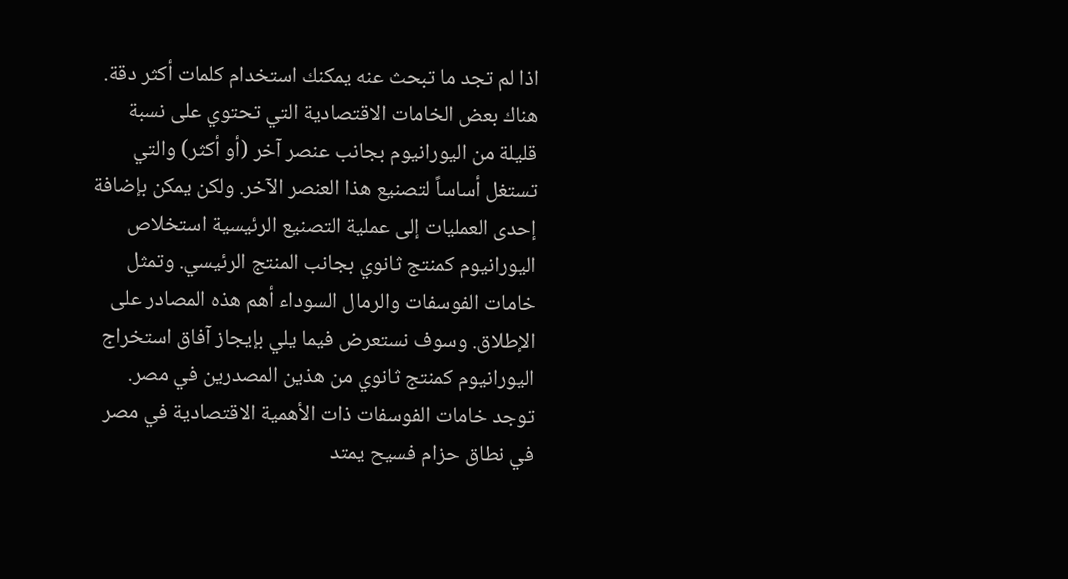اذا لم تجد ما تبحث عنه يمكنك استخدام كلمات أكثر دقة.
هناك بعض الخامات الاقتصادية التي تحتوي على نسبة قليلة من اليورانيوم بجانب عنصر آخر (أو أكثر) والتي تستغل أساساً لتصنيع هذا العنصر الآخر. ولكن يمكن بإضافة إحدى العمليات إلى عملية التصنيع الرئيسية استخلاص اليورانيوم كمنتج ثانوي بجانب المنتج الرئيسي. وتمثل خامات الفوسفات والرمال السوداء أهم هذه المصادر على الإطلاق. وسوف نستعرض فيما يلي بإيجاز آفاق استخراج اليورانيوم كمنتج ثانوي من هذين المصدرين في مصر.
توجد خامات الفوسفات ذات الأهمية الاقتصادية في مصر في نطاق حزام فسيح يمتد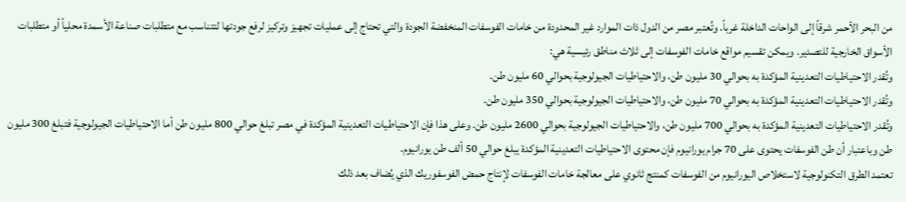من البحر الأحمر شرقاً إلى الواحات الداخلة غرباً. وتُعتبر مصر من الدول ذات الموارد غير المحدودة من خامات الفوسفات المنخفضة الجودة والتي تحتاج إلى عمليات تجهيز وتركيز لرفع جودتها لتتناسب مع متطلبات صناعة الأسمدة محلياً أو متطلبات الأسواق الخارجية للتصدير. ويمكن تقسيم مواقع خامات الفوسفات إلى ثلاث مناطق رئيسية هي:
وتُقدر الاحتياطيات التعدينية المؤكدة به بحوالي 30 مليون طن، والاحتياطيات الجيولوجية بحوالي 60 مليون طن.
وتُقدر الاحتياطيات التعدينية المؤكدة به بحوالي 70 مليون طن، والاحتياطيات الجيولوجية بحوالي 350 مليون طن.
وتُقدر الاحتياطيات التعدينية المؤكدة به بحوالي 700 مليون طن، والاحتياطيات الجيولوجية بحوالي 2600 مليون طن. وعلى هذا فإن الاحتياطيات التعدينية المؤكدة في مصر تبلغ حوالي 800 مليون طن أما الاحتياطيات الجيولوجية فتبلغ 300 مليون طن وباعتبار أن طن الفوسفات يحتوى على 70 جرام يورانيوم فإن محتوى الاحتياطيات التعدينية المؤكدة يبلغ حوالي 50 ألف طن يورانيوم.
تعتمد الطرق التكنولوجية لاستخلاص اليورانيوم من الفوسفات كمنتج ثانوي على معالجة خامات الفوسفات لإنتاج حمض الفوسفوريك الذي يُضاف بعد ذلك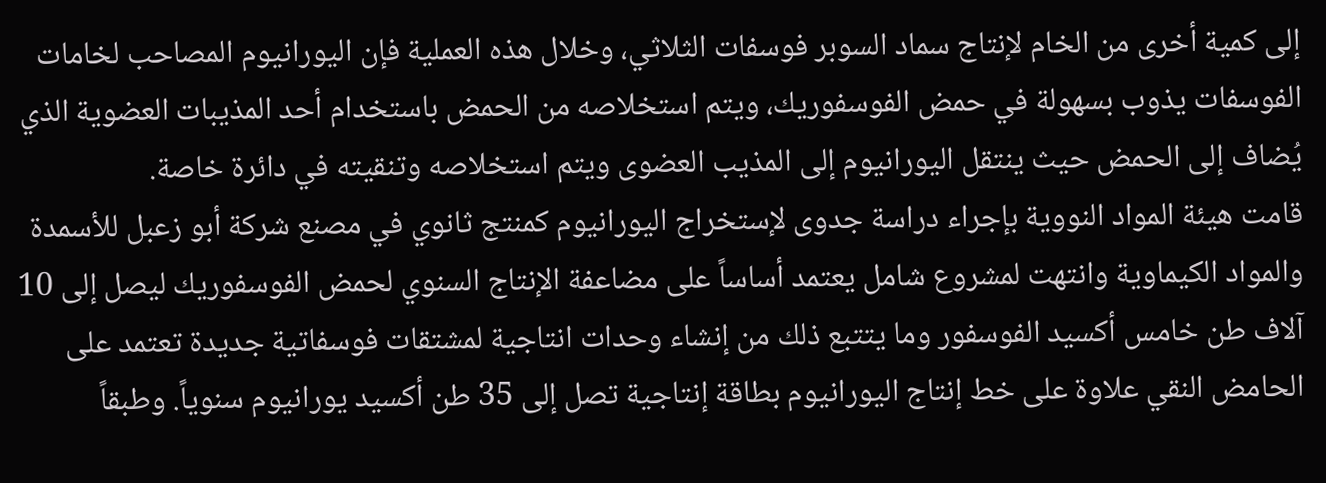إلى كمية أخرى من الخام لإنتاج سماد السوبر فوسفات الثلاثي، وخلال هذه العملية فإن اليورانيوم المصاحب لخامات الفوسفات يذوب بسهولة في حمض الفوسفوريك، ويتم استخلاصه من الحمض باستخدام أحد المذيبات العضوية الذي يُضاف إلى الحمض حيث ينتقل اليورانيوم إلى المذيب العضوى ويتم استخلاصه وتنقيته في دائرة خاصة.
قامت هيئة المواد النووية بإجراء دراسة جدوى لإستخراج اليورانيوم كمنتج ثانوي في مصنع شركة أبو زعبل للأسمدة والمواد الكيماوية وانتهت لمشروع شامل يعتمد أساساً على مضاعفة الإنتاج السنوي لحمض الفوسفوريك ليصل إلى 10 آلاف طن خامس أكسيد الفوسفور وما يتتبع ذلك من إنشاء وحدات انتاجية لمشتقات فوسفاتية جديدة تعتمد على الحامض النقي علاوة على خط إنتاج اليورانيوم بطاقة إنتاجية تصل إلى 35 طن أكسيد يورانيوم سنوياً. وطبقاً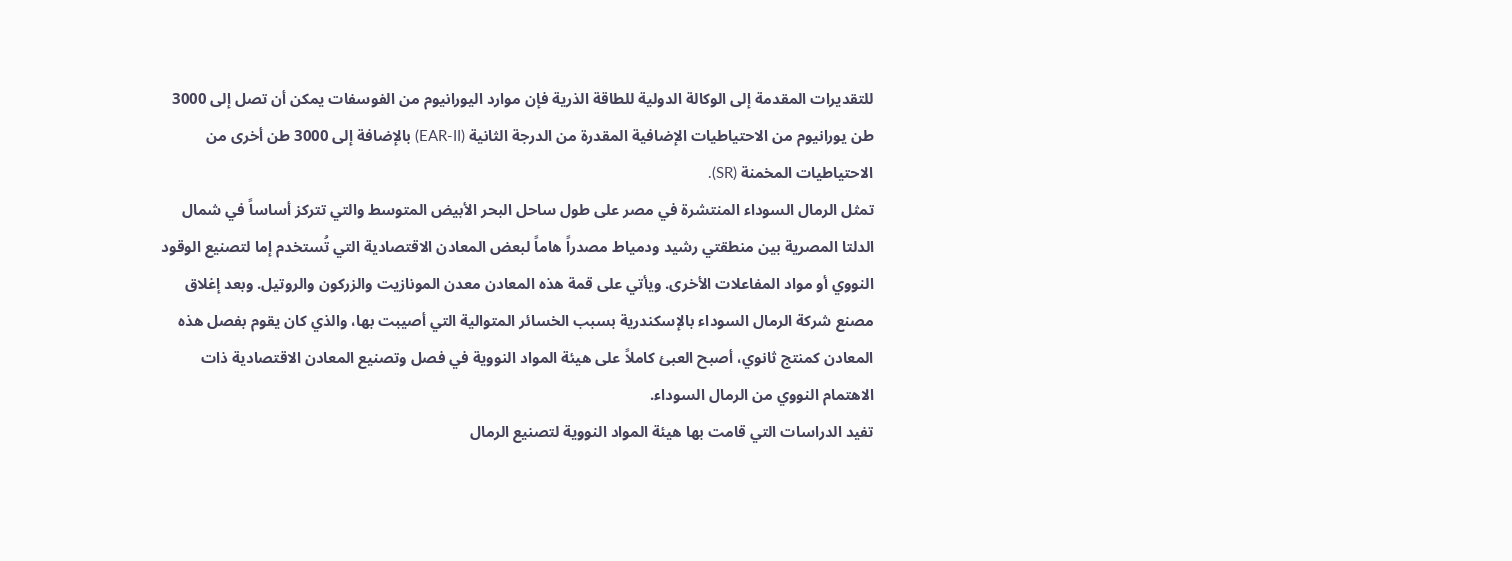للتقديرات المقدمة إلى الوكالة الدولية للطاقة الذرية فإن موارد اليورانيوم من الفوسفات يمكن أن تصل إلى 3000 طن يورانيوم من الاحتياطيات الإضافية المقدرة من الدرجة الثانية (EAR-II) بالإضافة إلى 3000 طن أخرى من الاحتياطيات المخمنة (SR).
تمثل الرمال السوداء المنتشرة في مصر على طول ساحل البحر الأبيض المتوسط والتي تتركز أساساً في شمال الدلتا المصرية بين منطقتي رشيد ودمياط مصدراً هاماً لبعض المعادن الاقتصادية التي تُستخدم إما لتصنيع الوقود النووي أو مواد المفاعلات الأخرى. ويأتي على قمة هذه المعادن معدن المونازيت والزركون والروتيل. وبعد إغلاق مصنع شركة الرمال السوداء بالإسكندرية بسبب الخسائر المتوالية التي أصيبت بها، والذي كان يقوم بفصل هذه المعادن كمنتج ثانوي، أصبح العبئ كاملاً على هيئة المواد النووية في فصل وتصنيع المعادن الاقتصادية ذات الاهتمام النووي من الرمال السوداء.
تفيد الدراسات التي قامت بها هيئة المواد النووية لتصنيع الرمال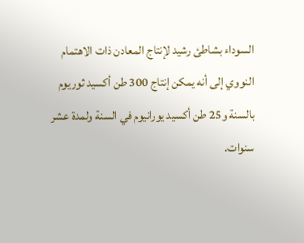السوداء بشاطئ رشيد لإنتاج المعادن ذات الاهتمام النووي إلى أنه يمكن إنتاج 300 طن أكسيد ثوريوم بالسنة و25 طن أكسيد يورانيوم في السنة ولمدة عشر سنوات.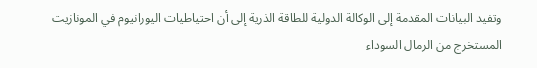وتفيد البيانات المقدمة إلى الوكالة الدولية للطاقة الذرية إلى أن احتياطيات اليورانيوم في المونازيت المستخرج من الرمال السوداء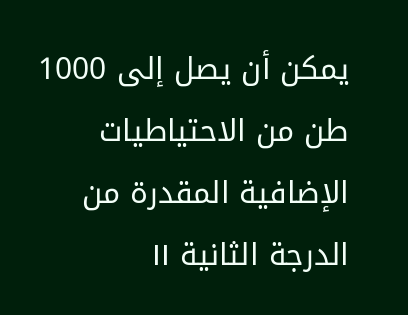يمكن أن يصل إلى 1000 طن من الاحتياطيات الإضافية المقدرة من الدرجة الثانية II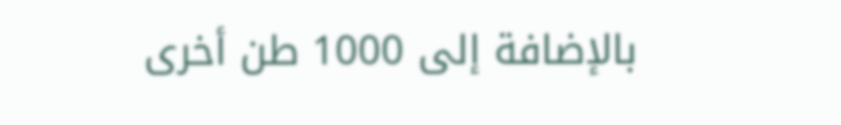بالإضافة إلى 1000 طن أخرى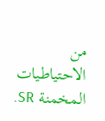من الاحتياطيات المخمنة SR.